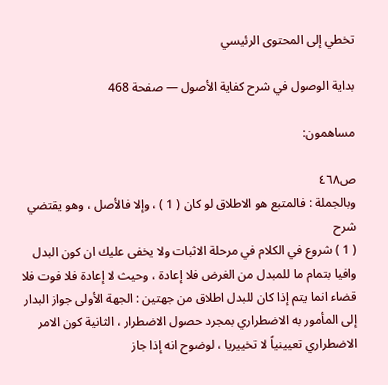تخطي إلى المحتوى الرئيسي

بداية الوصول في شرح كفاية الأصول — صفحة 468

مساهمون:

ص٤٦٨
وبالجملة : فالمتبع هو الاطلاق لو كان ( 1 ) ، وإلا فالأصل ، وهو يقتضي
شرح
( 1 ) شروع في الكلام في مرحلة الاثبات ولا يخفى عليك ان كون البدل وافيا بتمام ما للمبدل من الغرض فلا إعادة ، وحيث لا إعادة فلا فوت فلا قضاء انما يتم إذا كان للبدل اطلاق من جهتين : الجهة الأولى جواز البدار إلى المأمور به الاضطراري بمجرد حصول الاضطرار ، الثانية كون الامر الاضطراري تعيينياً لا تخييريا ، لوضوح انه إذا جاز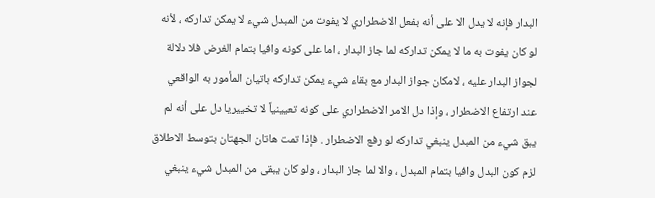البدار فإنه لا يدل الا على أنه بفعل الاضطراري لا يفوت من المبدل شيء لا يمكن تداركه ، لأنه لو كان يفوت به ما لا يمكن تداركه لما جاز البدار ، اما على كونه وافيا بتمام الغرض فلا دلالة لجواز البدار عليه ، لامكان جواز البدار مع بقاء شيء يمكن تداركه باتيان المأمور به الواقعي عند ارتفاع الاضطرار ، وإذا دل الامر الاضطراري على كونه تعيينياً لا تخييريا دل على أنه لم يبق شيء من المبدل ينبغي تداركه لو رفع الاضطرار . فإذا تمت هاتان الجهتان بتوسط الاطلاق لزم كون البدل وافيا بتمام المبدل ، والا لما جاز البدار ، ولو كان يبقى من المبدل شيء ينبغي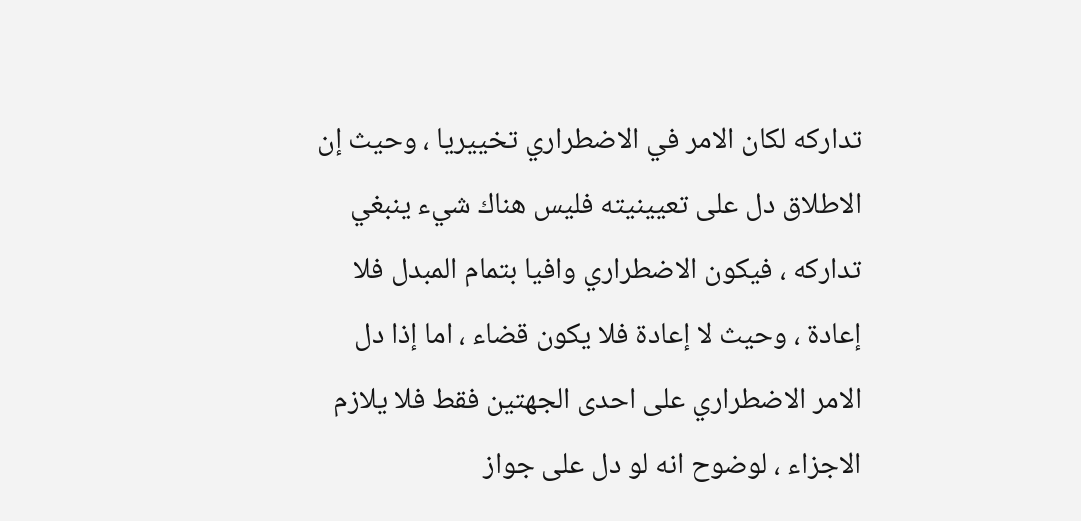تداركه لكان الامر في الاضطراري تخييريا ، وحيث إن الاطلاق دل على تعيينيته فليس هناك شيء ينبغي تداركه ، فيكون الاضطراري وافيا بتمام المبدل فلا إعادة ، وحيث لا إعادة فلا يكون قضاء ، اما إذا دل الامر الاضطراري على احدى الجهتين فقط فلا يلازم الاجزاء ، لوضوح انه لو دل على جواز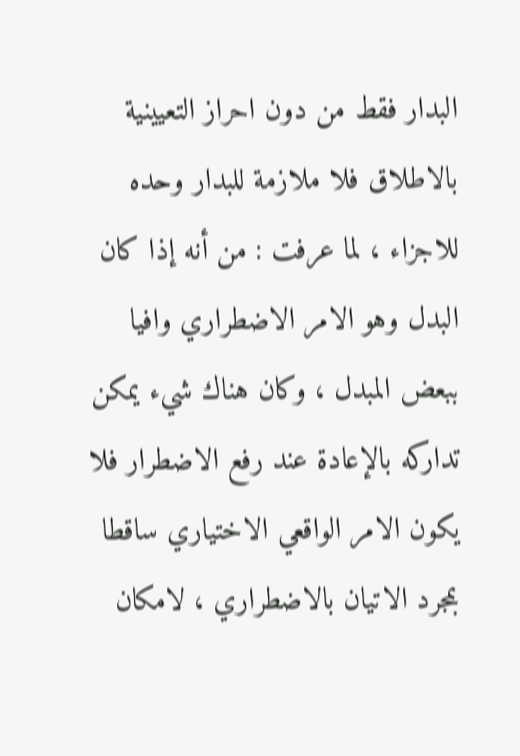البدار فقط من دون احراز التعيينية بالاطلاق فلا ملازمة للبدار وحده للاجزاء ، لما عرفت : من أنه إذا كان البدل وهو الامر الاضطراري وافيا ببعض المبدل ، وكان هناك شيء يمكن تداركه بالإعادة عند رفع الاضطرار فلا يكون الامر الواقعي الاختياري ساقطا بمجرد الاتيان بالاضطراري ، لامكان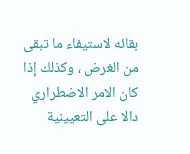بقائه لاستيفاء ما تبقى من الغرض ، وكذلك إذا كان الامر الاضطراري دالا على التعيينية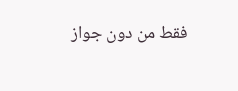فقط من دون جواز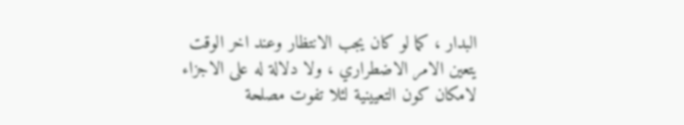البدار ، كما لو كان يجب الانتظار وعند اخر الوقت يتعين الامر الاضطراري ، ولا دلالة له على الاجزاء لامكان كون التعيينية لئلا تفوت مصلحة